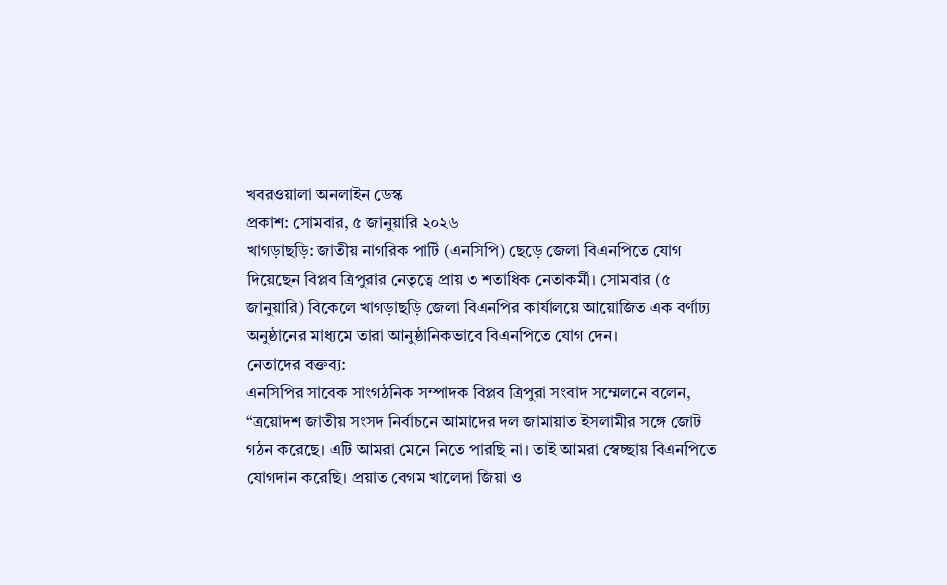খবরওয়ালা অনলাইন ডেস্ক
প্রকাশ: সোমবার, ৫ জানুয়ারি ২০২৬
খাগড়াছড়ি: জাতীয় নাগরিক পার্টি (এনসিপি) ছেড়ে জেলা বিএনপিতে যোগ দিয়েছেন বিপ্লব ত্রিপুরার নেতৃত্বে প্রায় ৩ শতাধিক নেতাকর্মী। সোমবার (৫ জানুয়ারি) বিকেলে খাগড়াছড়ি জেলা বিএনপির কার্যালয়ে আয়োজিত এক বর্ণাঢ্য অনুষ্ঠানের মাধ্যমে তারা আনুষ্ঠানিকভাবে বিএনপিতে যোগ দেন।
নেতাদের বক্তব্য:
এনসিপির সাবেক সাংগঠনিক সম্পাদক বিপ্লব ত্রিপুরা সংবাদ সম্মেলনে বলেন, “ত্রয়োদশ জাতীয় সংসদ নির্বাচনে আমাদের দল জামায়াত ইসলামীর সঙ্গে জোট গঠন করেছে। এটি আমরা মেনে নিতে পারছি না। তাই আমরা স্বেচ্ছায় বিএনপিতে যোগদান করেছি। প্রয়াত বেগম খালেদা জিয়া ও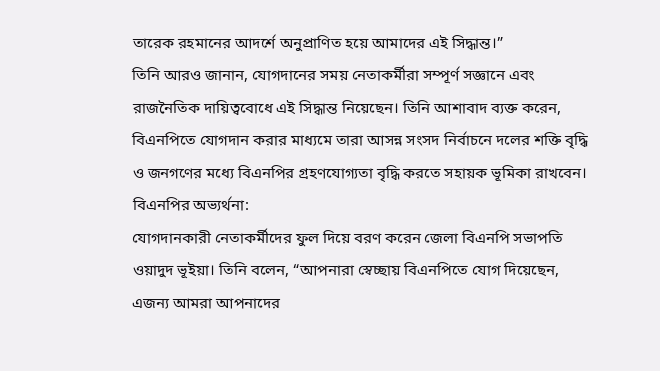তারেক রহমানের আদর্শে অনুপ্রাণিত হয়ে আমাদের এই সিদ্ধান্ত।”
তিনি আরও জানান, যোগদানের সময় নেতাকর্মীরা সম্পূর্ণ সজ্ঞানে এবং রাজনৈতিক দায়িত্ববোধে এই সিদ্ধান্ত নিয়েছেন। তিনি আশাবাদ ব্যক্ত করেন, বিএনপিতে যোগদান করার মাধ্যমে তারা আসন্ন সংসদ নির্বাচনে দলের শক্তি বৃদ্ধি ও জনগণের মধ্যে বিএনপির গ্রহণযোগ্যতা বৃদ্ধি করতে সহায়ক ভূমিকা রাখবেন।
বিএনপির অভ্যর্থনা:
যোগদানকারী নেতাকর্মীদের ফুল দিয়ে বরণ করেন জেলা বিএনপি সভাপতি ওয়াদুদ ভূইয়া। তিনি বলেন, “আপনারা স্বেচ্ছায় বিএনপিতে যোগ দিয়েছেন, এজন্য আমরা আপনাদের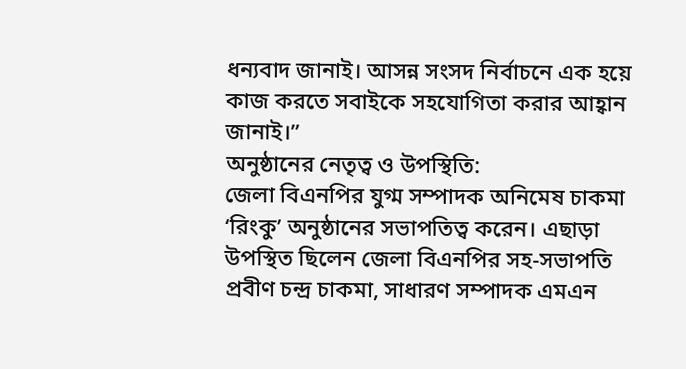ধন্যবাদ জানাই। আসন্ন সংসদ নির্বাচনে এক হয়ে কাজ করতে সবাইকে সহযোগিতা করার আহ্বান জানাই।”
অনুষ্ঠানের নেতৃত্ব ও উপস্থিতি:
জেলা বিএনপির যুগ্ম সম্পাদক অনিমেষ চাকমা ‘রিংকু’ অনুষ্ঠানের সভাপতিত্ব করেন। এছাড়া উপস্থিত ছিলেন জেলা বিএনপির সহ-সভাপতি প্রবীণ চন্দ্র চাকমা, সাধারণ সম্পাদক এমএন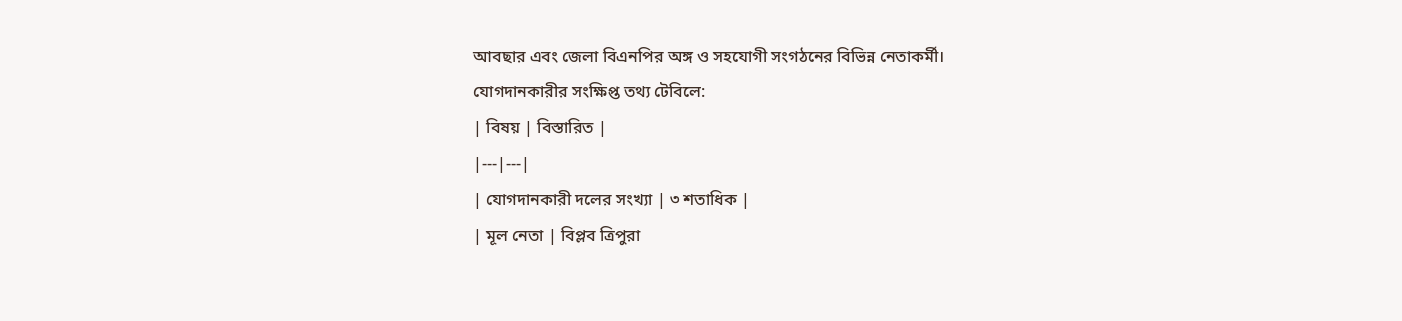আবছার এবং জেলা বিএনপির অঙ্গ ও সহযোগী সংগঠনের বিভিন্ন নেতাকর্মী।
যোগদানকারীর সংক্ষিপ্ত তথ্য টেবিলে:
| বিষয় | বিস্তারিত |
|---|---|
| যোগদানকারী দলের সংখ্যা | ৩ শতাধিক |
| মূল নেতা | বিপ্লব ত্রিপুরা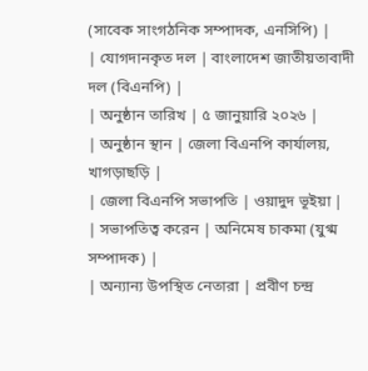(সাবেক সাংগঠনিক সম্পাদক, এনসিপি) |
| যোগদানকৃত দল | বাংলাদেশ জাতীয়তাবাদী দল (বিএনপি) |
| অনুষ্ঠান তারিখ | ৫ জানুয়ারি ২০২৬ |
| অনুষ্ঠান স্থান | জেলা বিএনপি কার্যালয়, খাগড়াছড়ি |
| জেলা বিএনপি সভাপতি | ওয়াদুদ ভূইয়া |
| সভাপতিত্ব করেন | অনিমেষ চাকমা (যুগ্ম সম্পাদক) |
| অন্যান্য উপস্থিত নেতারা | প্রবীণ চন্দ্র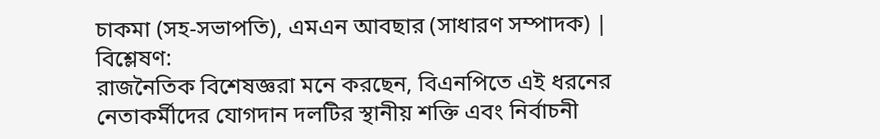চাকমা (সহ-সভাপতি), এমএন আবছার (সাধারণ সম্পাদক) |
বিশ্লেষণ:
রাজনৈতিক বিশেষজ্ঞরা মনে করছেন, বিএনপিতে এই ধরনের নেতাকর্মীদের যোগদান দলটির স্থানীয় শক্তি এবং নির্বাচনী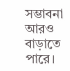সম্ভাবনা আরও বাড়াতে পারে।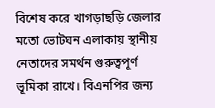বিশেষ করে খাগড়াছড়ি জেলার মতো ভোটঘন এলাকায় স্থানীয় নেতাদের সমর্থন গুরুত্বপূর্ণ ভূমিকা রাখে। বিএনপির জন্য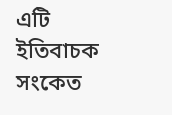এটি ইতিবাচক সংকেত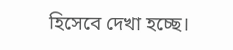হিসেবে দেখা হচ্ছে।